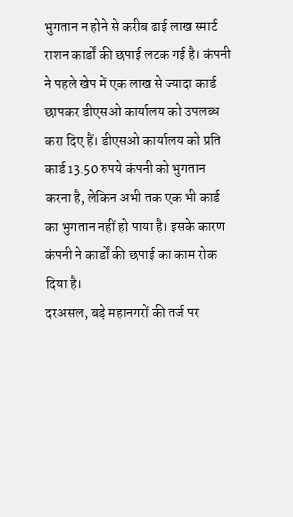भुगतान न होने से करीब ढाई लाख स्मार्ट राशन कार्डों की छपाई लटक गई है। कंपनी ने पहले खेप में एक लाख से ज्यादा कार्ड छापकर डीएसओ कार्यालय को उपलब्ध करा दिए हैं। डीएसओ कार्यालय को प्रति कार्ड 13.50 रुपये कंपनी को भुगतान करना है, लेकिन अभी तक एक भी कार्ड का भुगतान नहीं हो पाया है। इसके कारण कंपनी ने कार्डों की छपाई का काम रोक दिया है।
दरअसल, बड़े महानगरों की तर्ज पर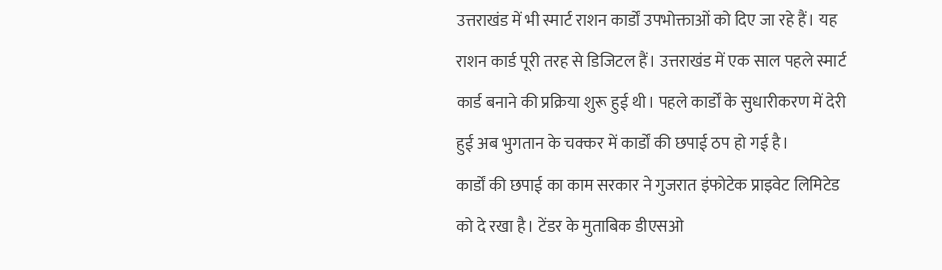उत्तराखंड में भी स्मार्ट राशन कार्डों उपभोक्ताओं को दिए जा रहे हैं। यह राशन कार्ड पूरी तरह से डिजिटल हैं। उत्तराखंड में एक साल पहले स्मार्ट कार्ड बनाने की प्रक्रिया शुरू हुई थी। पहले कार्डों के सुधारीकरण में देरी हुई अब भुगतान के चक्कर में कार्डों की छपाई ठप हो गई है।
कार्डों की छपाई का काम सरकार ने गुजरात इंफोटेक प्राइवेट लिमिटेड को दे रखा है। टेंडर के मुताबिक डीएसओ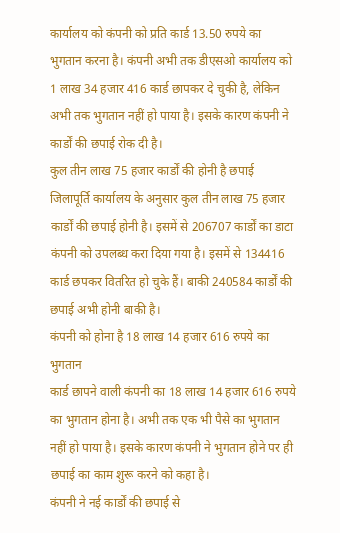कार्यालय को कंपनी को प्रति कार्ड 13.50 रुपये का भुगतान करना है। कंपनी अभी तक डीएसओ कार्यालय को 1 लाख 34 हजार 416 कार्ड छापकर दे चुकी है, लेकिन अभी तक भुगतान नहीं हो पाया है। इसके कारण कंपनी ने कार्डों की छपाई रोक दी है।
कुल तीन लाख 75 हजार कार्डों की होनी है छपाई
जिलापूर्ति कार्यालय के अनुसार कुल तीन लाख 75 हजार कार्डों की छपाई होनी है। इसमें से 206707 कार्डों का डाटा कंपनी को उपलब्ध करा दिया गया है। इसमें से 134416 कार्ड छपकर वितरित हो चुके हैं। बाकी 240584 कार्डों की छपाई अभी होनी बाकी है।
कंपनी को होना है 18 लाख 14 हजार 616 रुपये का भुगतान
कार्ड छापने वाली कंपनी का 18 लाख 14 हजार 616 रुपये का भुगतान होना है। अभी तक एक भी पैसे का भुगतान नहीं हो पाया है। इसके कारण कंपनी ने भुगतान होने पर ही छपाई का काम शुरू करने को कहा है।
कंपनी ने नई कार्डों की छपाई से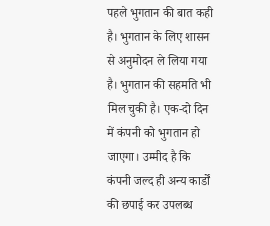पहले भुगतान की बात कही है। भुगतान के लिए शासन से अनुमोदन ले लिया गया है। भुगतान की सहमति भी मिल चुकी है। एक-दो दिन में कंपनी को भुगतान हो जाएगा। उम्मीद है कि कंपनी जल्द ही अन्य कार्डों की छपाई कर उपलब्ध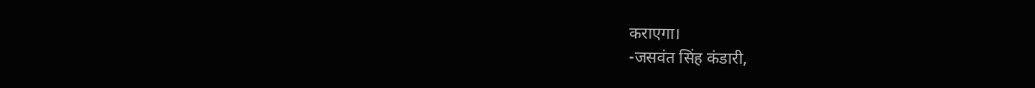कराएगा।
-जसवंत सिंह कंडारी,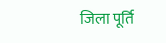जिला पूर्ति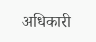अधिकारी